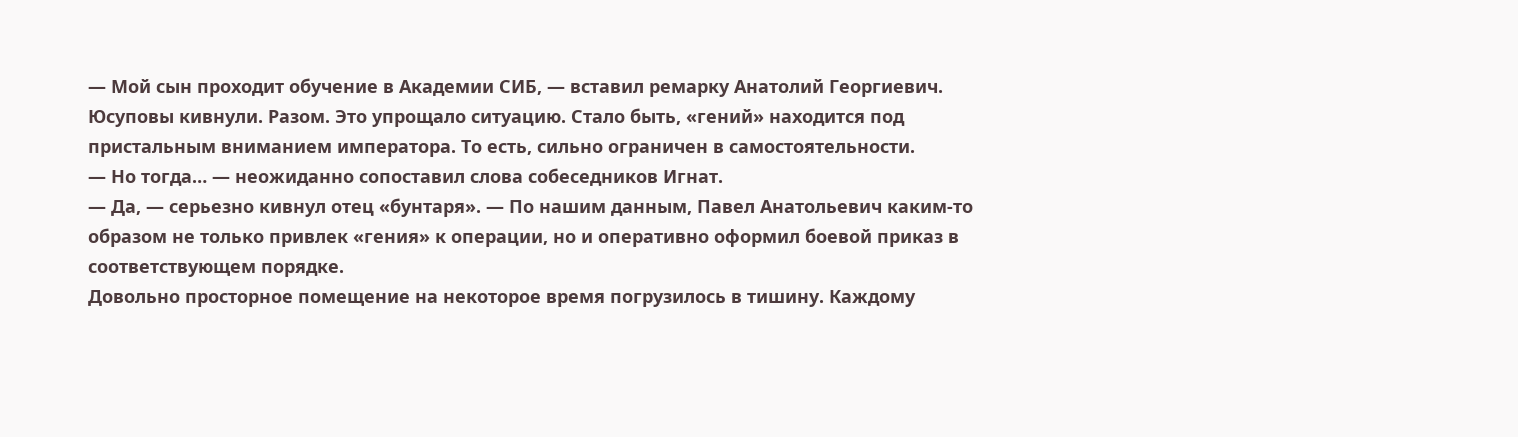— Мой сын проходит обучение в Академии СИБ, — вставил ремарку Анатолий Георгиевич.
Юсуповы кивнули. Разом. Это упрощало ситуацию. Стало быть, «гений» находится под пристальным вниманием императора. То есть, сильно ограничен в самостоятельности.
— Но тогда… — неожиданно сопоставил слова собеседников Игнат.
— Да, — серьезно кивнул отец «бунтаря». — По нашим данным, Павел Анатольевич каким-то образом не только привлек «гения» к операции, но и оперативно оформил боевой приказ в соответствующем порядке.
Довольно просторное помещение на некоторое время погрузилось в тишину. Каждому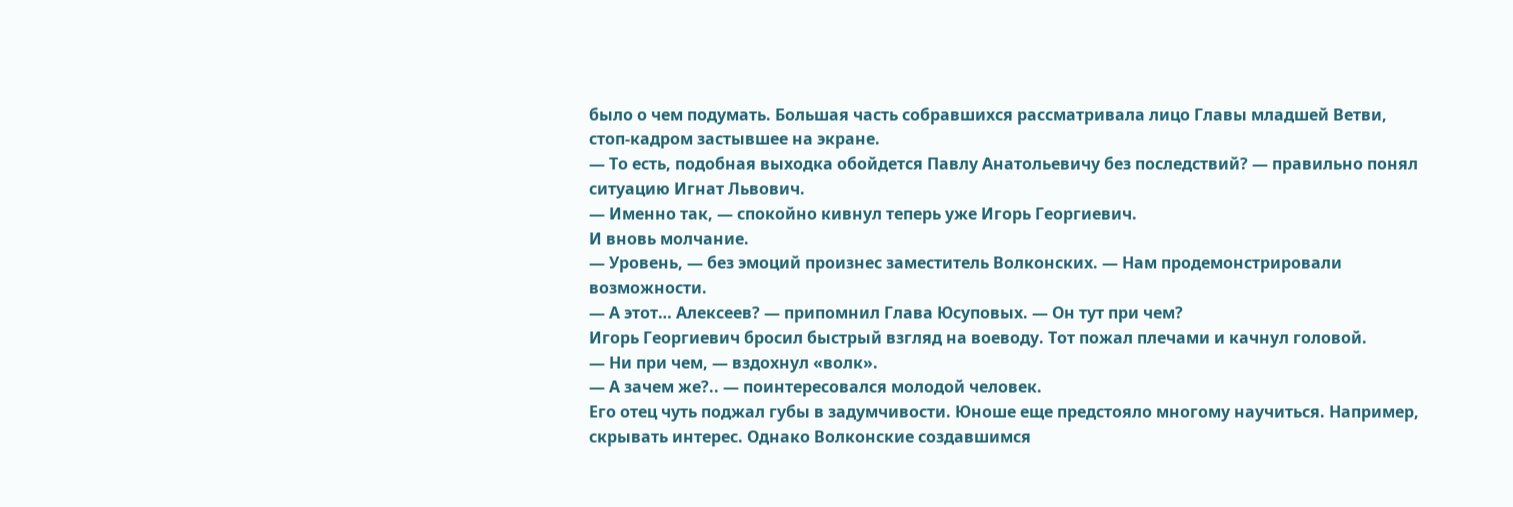было о чем подумать. Большая часть собравшихся рассматривала лицо Главы младшей Ветви, стоп-кадром застывшее на экране.
— То есть, подобная выходка обойдется Павлу Анатольевичу без последствий? — правильно понял ситуацию Игнат Львович.
— Именно так, — спокойно кивнул теперь уже Игорь Георгиевич.
И вновь молчание.
— Уровень, — без эмоций произнес заместитель Волконских. — Нам продемонстрировали возможности.
— А этот… Алексеев? — припомнил Глава Юсуповых. — Он тут при чем?
Игорь Георгиевич бросил быстрый взгляд на воеводу. Тот пожал плечами и качнул головой.
— Ни при чем, — вздохнул «волк».
— А зачем же?.. — поинтересовался молодой человек.
Его отец чуть поджал губы в задумчивости. Юноше еще предстояло многому научиться. Например, скрывать интерес. Однако Волконские создавшимся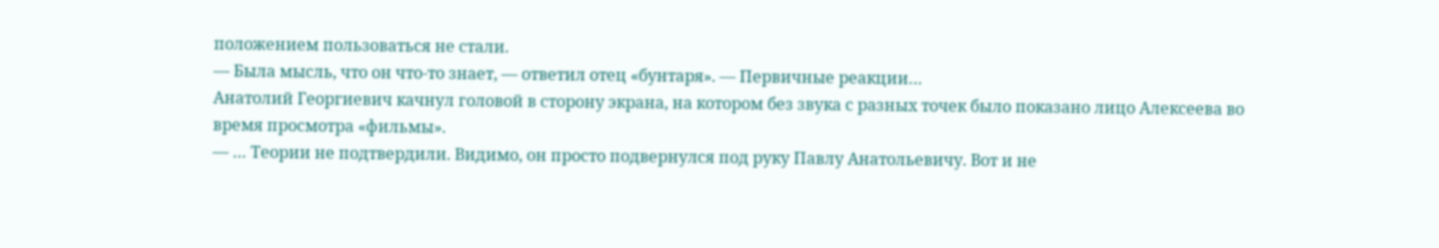положением пользоваться не стали.
— Была мысль, что он что-то знает, — ответил отец «бунтаря». — Первичные реакции…
Анатолий Георгиевич качнул головой в сторону экрана, на котором без звука с разных точек было показано лицо Алексеева во время просмотра «фильмы».
— … Теории не подтвердили. Видимо, он просто подвернулся под руку Павлу Анатольевичу. Вот и не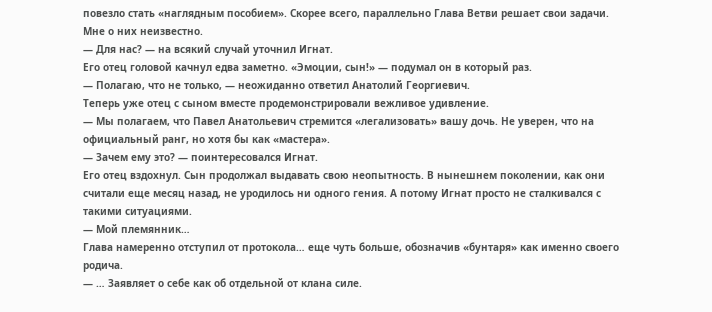повезло стать «наглядным пособием». Скорее всего, параллельно Глава Ветви решает свои задачи. Мне о них неизвестно.
— Для нас? — на всякий случай уточнил Игнат.
Его отец головой качнул едва заметно. «Эмоции, сын!» — подумал он в который раз.
— Полагаю, что не только, — неожиданно ответил Анатолий Георгиевич.
Теперь уже отец с сыном вместе продемонстрировали вежливое удивление.
— Мы полагаем, что Павел Анатольевич стремится «легализовать» вашу дочь. Не уверен, что на официальный ранг, но хотя бы как «мастера».
— Зачем ему это? — поинтересовался Игнат.
Его отец вздохнул. Сын продолжал выдавать свою неопытность. В нынешнем поколении, как они считали еще месяц назад, не уродилось ни одного гения. А потому Игнат просто не сталкивался с такими ситуациями.
— Мой племянник…
Глава намеренно отступил от протокола… еще чуть больше, обозначив «бунтаря» как именно своего родича.
— … Заявляет о себе как об отдельной от клана силе.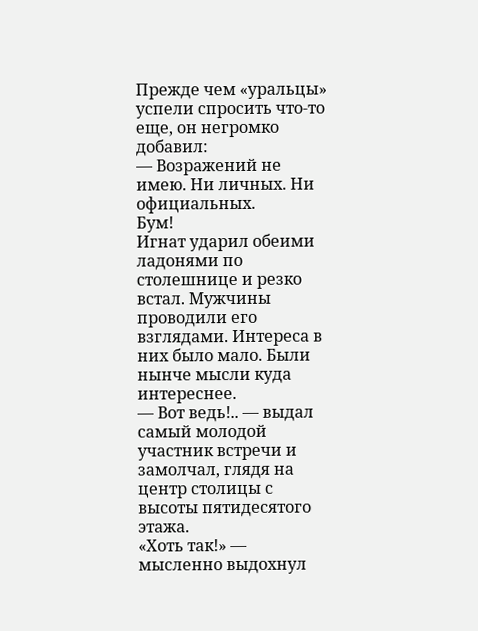Прежде чем «уральцы» успели спросить что-то еще, он негромко добавил:
— Возражений не имею. Ни личных. Ни официальных.
Бум!
Игнат ударил обеими ладонями по столешнице и резко встал. Мужчины проводили его взглядами. Интереса в них было мало. Были нынче мысли куда интереснее.
— Вот ведь!.. — выдал самый молодой участник встречи и замолчал, глядя на центр столицы с высоты пятидесятого этажа.
«Хоть так!» — мысленно выдохнул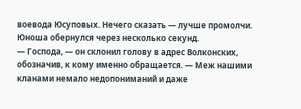воевода Юсуповых. Нечего сказать — лучше промолчи.
Юноша обернулся через несколько секунд.
— Господа, — он склонил голову в адрес Волконских, обозначив, к кому именно обращается. — Меж нашими кланами немало недопониманий и даже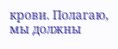крови. Полагаю, мы должны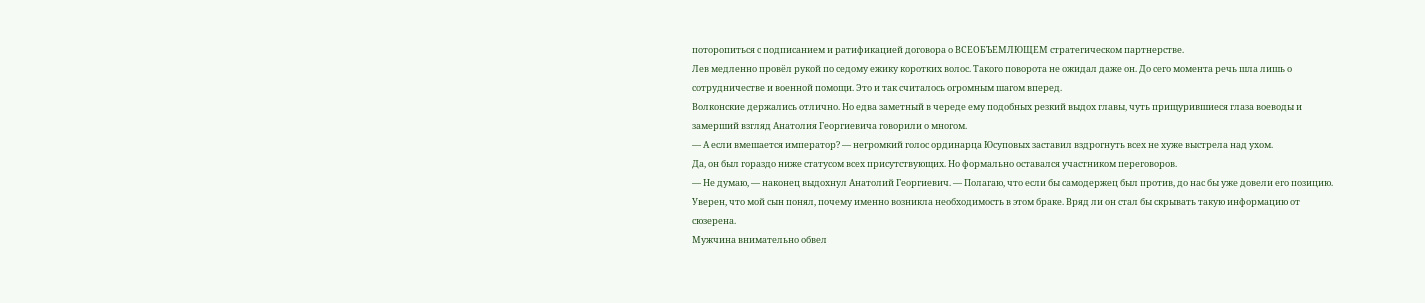поторопиться с подписанием и ратификацией договора о ВСЕОБЪЕМЛЮЩЕМ стратегическом партнерстве.
Лев медленно провёл рукой по седому ежику коротких волос. Такого поворота не ожидал даже он. До сего момента речь шла лишь о сотрудничестве и военной помощи. Это и так считалось огромным шагом вперед.
Волконские держались отлично. Но едва заметный в череде ему подобных резкий выдох главы, чуть прищурившиеся глаза воеводы и замерший взгляд Анатолия Георгиевича говорили о многом.
— А если вмешается император? — негромкий голос ординарца Юсуповых заставил вздрогнуть всех не хуже выстрела над ухом.
Да, он был гораздо ниже статусом всех присутствующих. Но формально оставался участником переговоров.
— Не думаю, — наконец выдохнул Анатолий Георгиевич. — Полагаю, что если бы самодержец был против, до нас бы уже довели его позицию. Уверен, что мой сын понял, почему именно возникла необходимость в этом браке. Вряд ли он стал бы скрывать такую информацию от сюзерена.
Мужчина внимательно обвел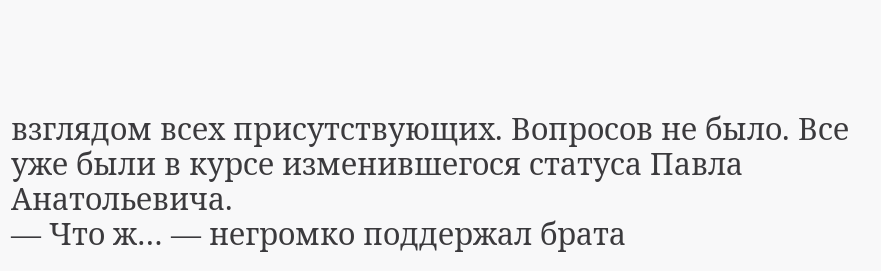взглядом всех присутствующих. Вопросов не было. Все уже были в курсе изменившегося статуса Павла Анатольевича.
— Что ж… — негромко поддержал брата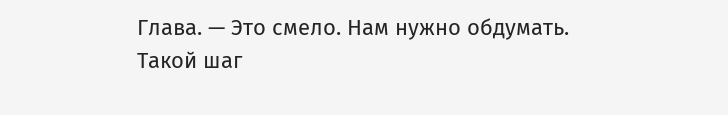Глава. — Это смело. Нам нужно обдумать.
Такой шаг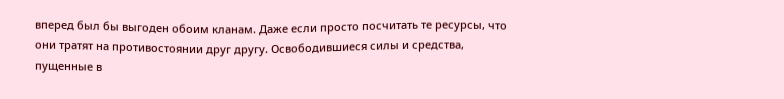вперед был бы выгоден обоим кланам. Даже если просто посчитать те ресурсы, что они тратят на противостоянии друг другу. Освободившиеся силы и средства, пущенные в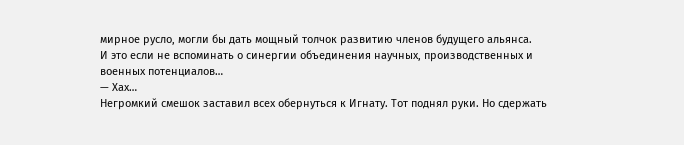мирное русло, могли бы дать мощный толчок развитию членов будущего альянса.
И это если не вспоминать о синергии объединения научных, производственных и военных потенциалов…
— Хах…
Негромкий смешок заставил всех обернуться к Игнату. Тот поднял руки. Но сдержать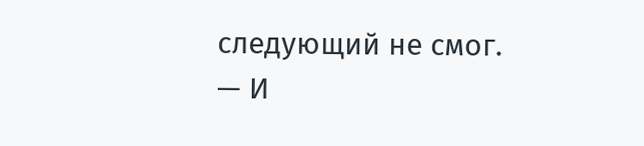следующий не смог.
— И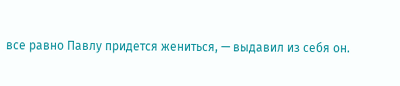все равно Павлу придется жениться, — выдавил из себя он.